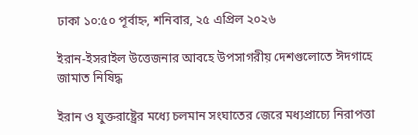ঢাকা ১০:৫০ পূর্বাহ্ন, শনিবার, ২৫ এপ্রিল ২০২৬

ইরান-ইসরাইল উত্তেজনার আবহে উপসাগরীয় দেশগুলোতে ঈদগাহে জামাত নিষিদ্ধ

ইরান ও যুক্তরাষ্ট্রের মধ্যে চলমান সংঘাতের জেরে মধ্যপ্রাচ্যে নিরাপত্তা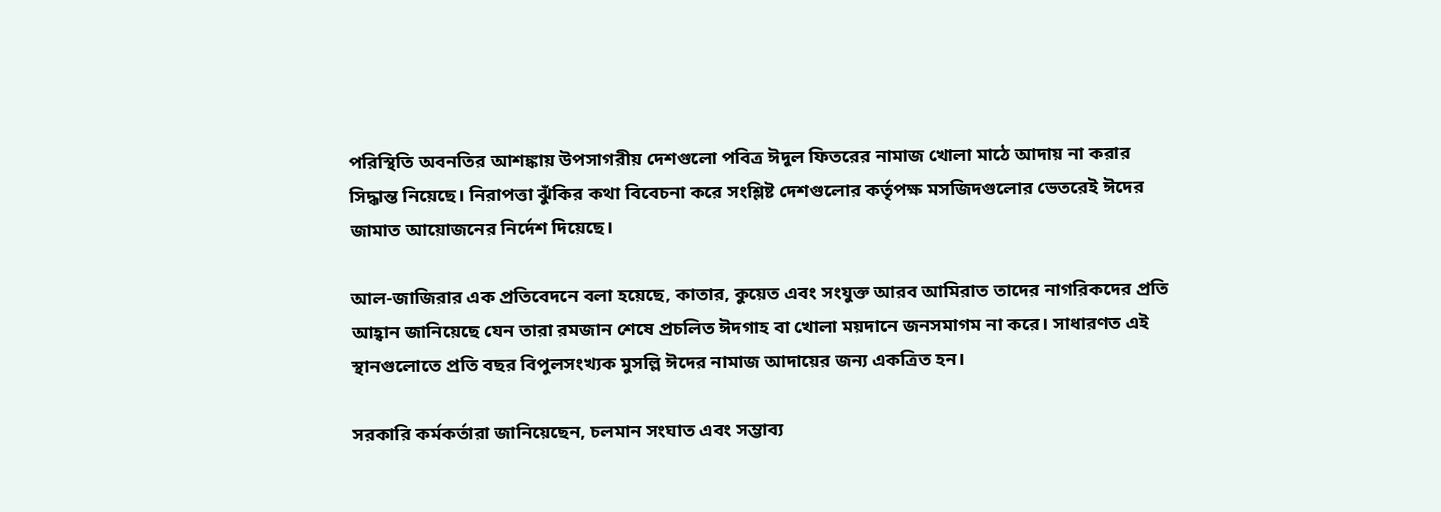পরিস্থিতি অবনতির আশঙ্কায় উপসাগরীয় দেশগুলো পবিত্র ঈদুল ফিতরের নামাজ খোলা মাঠে আদায় না করার সিদ্ধান্ত নিয়েছে। নিরাপত্তা ঝুঁকির কথা বিবেচনা করে সংশ্লিষ্ট দেশগুলোর কর্তৃপক্ষ মসজিদগুলোর ভেতরেই ঈদের জামাত আয়োজনের নির্দেশ দিয়েছে।

আল-জাজিরার এক প্রতিবেদনে বলা হয়েছে, কাতার, কুয়েত এবং সংযুক্ত আরব আমিরাত তাদের নাগরিকদের প্রতি আহ্বান জানিয়েছে যেন তারা রমজান শেষে প্রচলিত ঈদগাহ বা খোলা ময়দানে জনসমাগম না করে। সাধারণত এই স্থানগুলোতে প্রতি বছর বিপুলসংখ্যক মুসল্লি ঈদের নামাজ আদায়ের জন্য একত্রিত হন।

সরকারি কর্মকর্তারা জানিয়েছেন, চলমান সংঘাত এবং সম্ভাব্য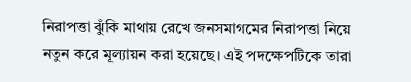নিরাপত্তা ঝুঁকি মাথায় রেখে জনসমাগমের নিরাপত্তা নিয়ে নতুন করে মূল্যায়ন করা হয়েছে। এই পদক্ষেপটিকে তারা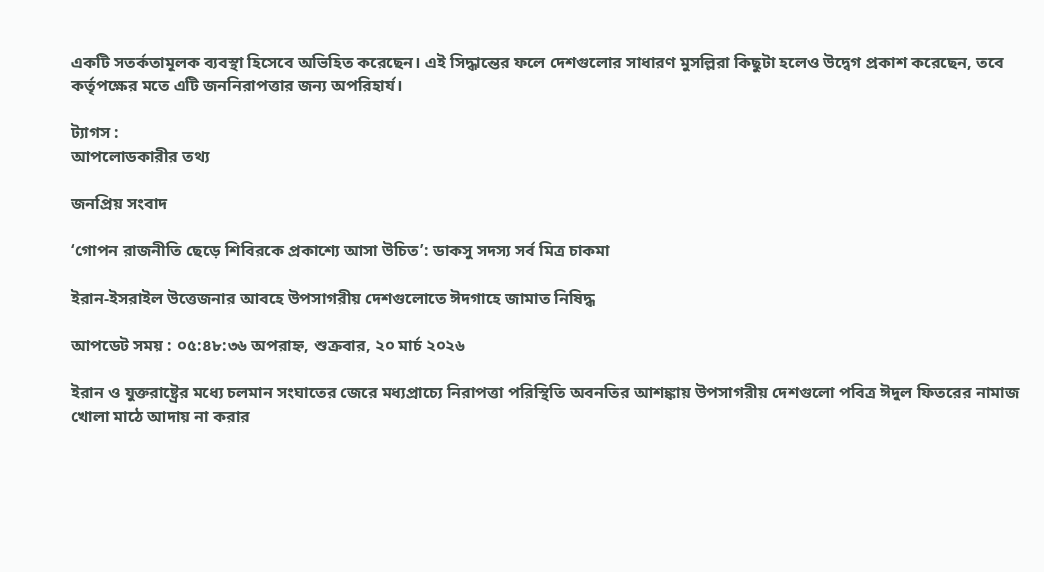একটি সতর্কতামূলক ব্যবস্থা হিসেবে অভিহিত করেছেন। এই সিদ্ধান্তের ফলে দেশগুলোর সাধারণ মুসল্লিরা কিছুটা হলেও উদ্বেগ প্রকাশ করেছেন, তবে কর্তৃপক্ষের মতে এটি জননিরাপত্তার জন্য অপরিহার্য।

ট্যাগস :
আপলোডকারীর তথ্য

জনপ্রিয় সংবাদ

‘গোপন রাজনীতি ছেড়ে শিবিরকে প্রকাশ্যে আসা উচিত’: ডাকসু সদস্য সর্ব মিত্র চাকমা

ইরান-ইসরাইল উত্তেজনার আবহে উপসাগরীয় দেশগুলোতে ঈদগাহে জামাত নিষিদ্ধ

আপডেট সময় : ০৫:৪৮:৩৬ অপরাহ্ন, শুক্রবার, ২০ মার্চ ২০২৬

ইরান ও যুক্তরাষ্ট্রের মধ্যে চলমান সংঘাতের জেরে মধ্যপ্রাচ্যে নিরাপত্তা পরিস্থিতি অবনতির আশঙ্কায় উপসাগরীয় দেশগুলো পবিত্র ঈদুল ফিতরের নামাজ খোলা মাঠে আদায় না করার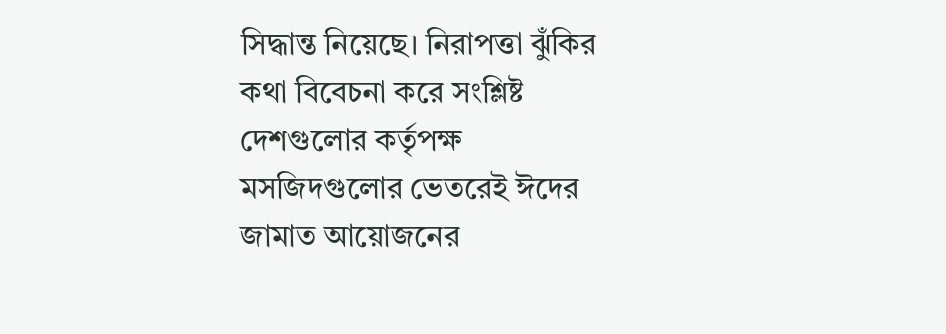সিদ্ধান্ত নিয়েছে। নিরাপত্তা ঝুঁকির কথা বিবেচনা করে সংশ্লিষ্ট দেশগুলোর কর্তৃপক্ষ মসজিদগুলোর ভেতরেই ঈদের জামাত আয়োজনের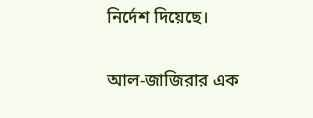নির্দেশ দিয়েছে।

আল-জাজিরার এক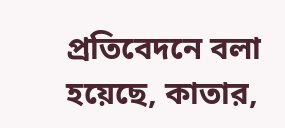প্রতিবেদনে বলা হয়েছে, কাতার,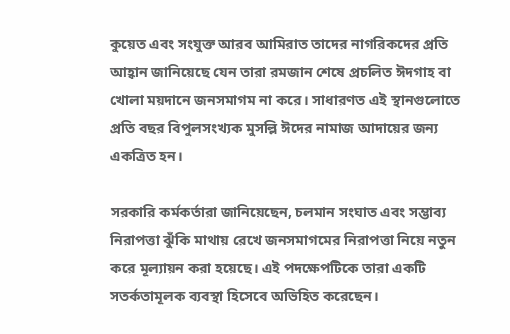কুয়েত এবং সংযুক্ত আরব আমিরাত তাদের নাগরিকদের প্রতি আহ্বান জানিয়েছে যেন তারা রমজান শেষে প্রচলিত ঈদগাহ বা খোলা ময়দানে জনসমাগম না করে। সাধারণত এই স্থানগুলোতে প্রতি বছর বিপুলসংখ্যক মুসল্লি ঈদের নামাজ আদায়ের জন্য একত্রিত হন।

সরকারি কর্মকর্তারা জানিয়েছেন, চলমান সংঘাত এবং সম্ভাব্য নিরাপত্তা ঝুঁকি মাথায় রেখে জনসমাগমের নিরাপত্তা নিয়ে নতুন করে মূল্যায়ন করা হয়েছে। এই পদক্ষেপটিকে তারা একটি সতর্কতামূলক ব্যবস্থা হিসেবে অভিহিত করেছেন।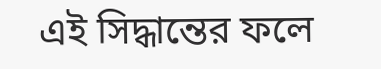এই সিদ্ধান্তের ফলে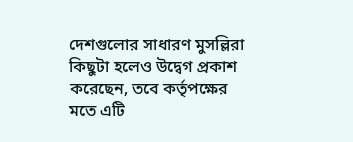দেশগুলোর সাধারণ মুসল্লিরা কিছুটা হলেও উদ্বেগ প্রকাশ করেছেন, তবে কর্তৃপক্ষের মতে এটি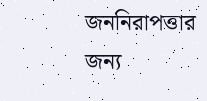জননিরাপত্তার জন্য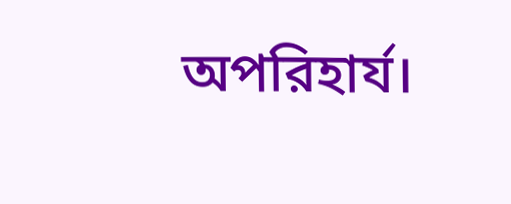অপরিহার্য।